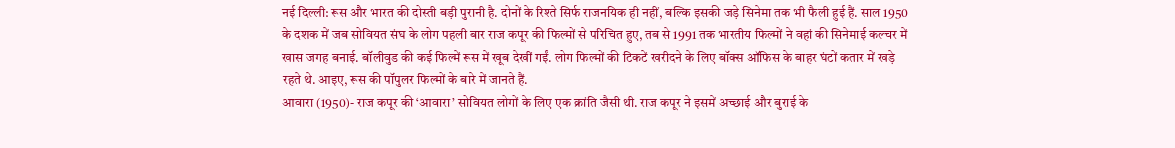नई दिल्ली: रूस और भारत की दोस्ती बड़ी पुरानी है. दोनों के रिश्ते सिर्फ राजनयिक ही नहीं, बल्कि इसकी जड़े सिनेमा तक भी फैली हुई हैं. साल 1950 के दशक में जब सोवियत संघ के लोग पहली बार राज कपूर की फिल्मों से परिचित हुए, तब से 1991 तक भारतीय फिल्मों ने वहां की सिनेमाई कल्चर में खास जगह बनाई. बॉलीवुड की कई फिल्में रूस में खूब देखीं गईं. लोग फिल्मों की टिकटें खरीदने के लिए बॉक्स ऑफिस के बाहर घंटों कतार में खड़े रहते थे. आइए, रूस की पॉपुलर फिल्मों के बारे में जानते हैं.
आवारा (1950)- राज कपूर की ‘आवारा’ सोवियत लोगों के लिए एक क्रांति जैसी थी. राज कपूर ने इसमें अच्छाई और बुराई के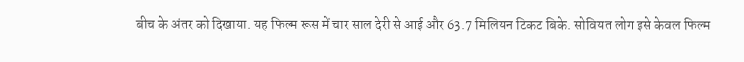बीच के अंतर को दिखाया. यह फिल्म रूस में चार साल देरी से आई और 63.7 मिलियन टिकट बिके. सोवियत लोग इसे केवल फिल्म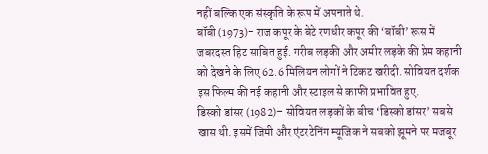नहीं बल्कि एक संस्कृति के रूप में अपनाते थे.
बॉबी (1973)- राज कपूर के बेटे रणधीर कपूर की ‘बॉबी’ रूस में जबरदस्त हिट साबित हुई. गरीब लड़की और अमीर लड़के की प्रेम कहानी को देखने के लिए 62.6 मिलियन लोगों ने टिकट खरीदी. सोवियत दर्शक इस फिल्म की नई कहानी और स्टाइल से काफी प्रभावित हुए.
डिस्को डांसर (1982)– सोवियत लड़कों के बीच ‘डिस्को डांसर’ सबसे खास थी. इसमें जिमी और एंटरटेनिंग म्यूजिक ने सबको झूमने पर मजबूर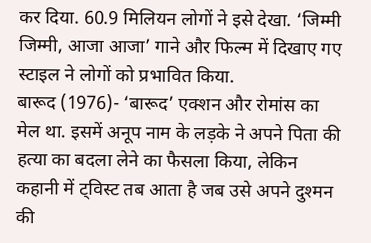कर दिया. 60.9 मिलियन लोगों ने इसे देखा. ‘जिम्मी जिम्मी, आजा आजा’ गाने और फिल्म में दिखाए गए स्टाइल ने लोगों को प्रभावित किया.
बारूद (1976)- ‘बारूद’ एक्शन और रोमांस का मेल था. इसमें अनूप नाम के लड़के ने अपने पिता की हत्या का बदला लेने का फैसला किया, लेकिन कहानी में ट्विस्ट तब आता है जब उसे अपने दुश्मन की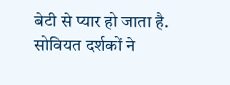बेटी से प्यार हो जाता है. सोवियत दर्शकों ने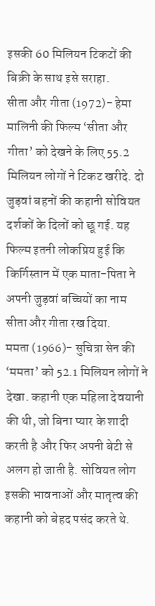इसकी 60 मिलियन टिकटों की बिक्री के साथ इसे सराहा.
सीता और गीता (1972)- हेमा मालिनी की फिल्म ‘सीता और गीता’ को देखने के लिए 55.2 मिलियन लोगों ने टिकट खरीदे. दो जुड़वां बहनों की कहानी सोवियत दर्शकों के दिलों को छू गई. यह फिल्म इतनी लोकप्रिय हुई कि किर्गिस्तान में एक माता-पिता ने अपनी जुड़वां बच्चियों का नाम सीता और गीता रख दिया.
ममता (1966)- सुचित्रा सेन की ‘ममता’ को 52.1 मिलियन लोगों ने देखा. कहानी एक महिला देवयानी की थी, जो बिना प्यार के शादी करती है और फिर अपनी बेटी से अलग हो जाती है. सोवियत लोग इसकी भावनाओं और मातृत्व की कहानी को बेहद पसंद करते थे.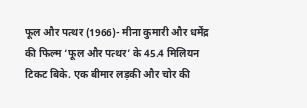फूल और पत्थर (1966)- मीना कुमारी और धर्मेंद्र की फिल्म ‘फूल और पत्थर’ के 45.4 मिलियन टिकट बिके. एक बीमार लड़की और चोर की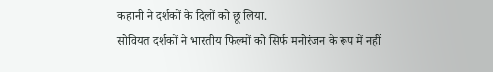कहानी ने दर्शकों के दिलों को छू लिया.
सोवियत दर्शकों ने भारतीय फिल्मों को सिर्फ मनोरंजन के रूप में नहीं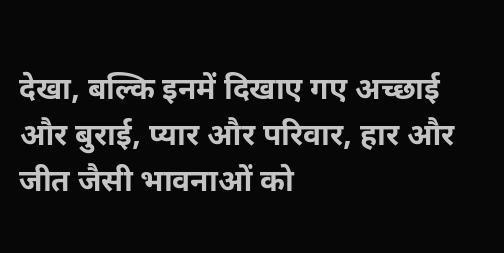देखा, बल्कि इनमें दिखाए गए अच्छाई और बुराई, प्यार और परिवार, हार और जीत जैसी भावनाओं को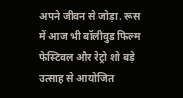अपने जीवन से जोड़ा. रूस में आज भी बॉलीवुड फिल्म फेस्टिवल और रेट्रो शो बड़े उत्साह से आयोजित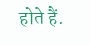होते हैं.